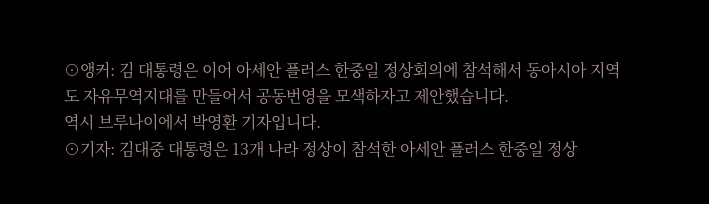⊙앵커: 김 대통령은 이어 아세안 플러스 한중일 정상회의에 참석해서 동아시아 지역도 자유무역지대를 만들어서 공동번영을 모색하자고 제안했습니다.
역시 브루나이에서 박영환 기자입니다.
⊙기자: 김대중 대통령은 13개 나라 정상이 참석한 아세안 플러스 한중일 정상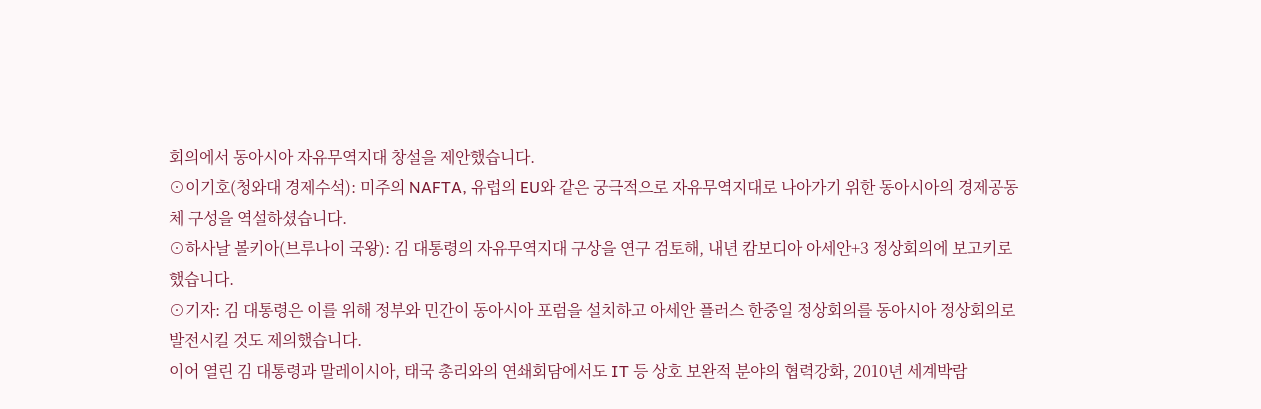회의에서 동아시아 자유무역지대 창설을 제안했습니다.
⊙이기호(청와대 경제수석): 미주의 NAFTA, 유럽의 EU와 같은 궁극적으로 자유무역지대로 나아가기 위한 동아시아의 경제공동체 구성을 역설하셨습니다.
⊙하사날 볼키아(브루나이 국왕): 김 대통령의 자유무역지대 구상을 연구 검토해, 내년 캄보디아 아세안+3 정상회의에 보고키로 했습니다.
⊙기자: 김 대통령은 이를 위해 정부와 민간이 동아시아 포럼을 설치하고 아세안 플러스 한중일 정상회의를 동아시아 정상회의로 발전시킬 것도 제의했습니다.
이어 열린 김 대통령과 말레이시아, 태국 총리와의 연쇄회담에서도 IT 등 상호 보완적 분야의 협력강화, 2010년 세계박람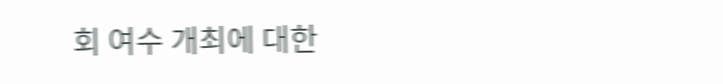회 여수 개최에 대한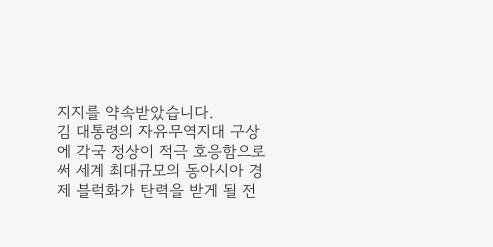지지를 약속받았습니다.
김 대통령의 자유무역지대 구상에 각국 정상이 적극 호응함으로써 세계 최대규모의 동아시아 경제 블럭화가 탄력을 받게 될 전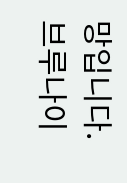망입니다.
브루나이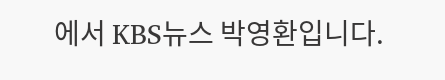에서 KBS뉴스 박영환입니다.